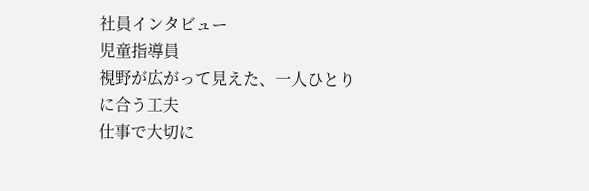社員インタビュー
児童指導員
視野が広がって見えた、一人ひとりに合う工夫
仕事で大切に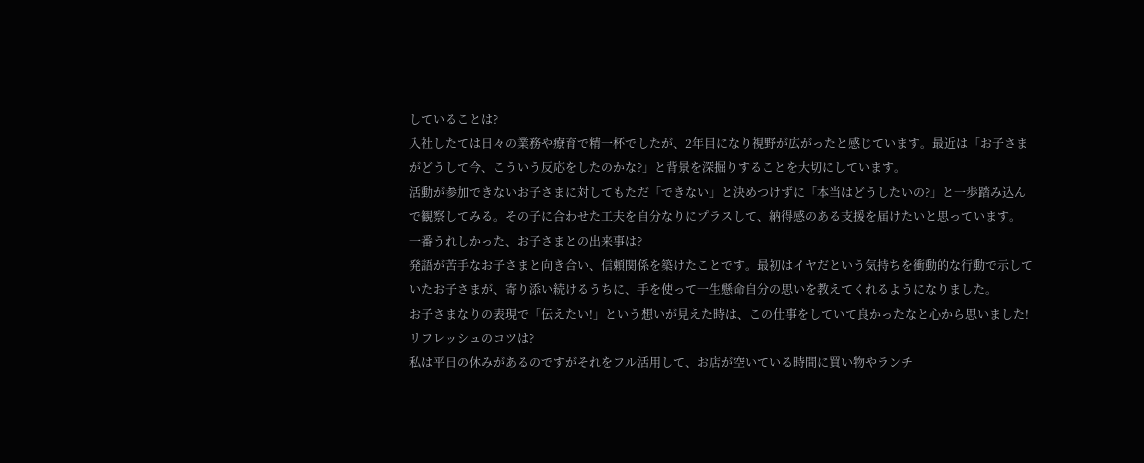していることは?
入社したては日々の業務や療育で精一杯でしたが、2年目になり視野が広がったと感じています。最近は「お子さまがどうして今、こういう反応をしたのかな?」と背景を深掘りすることを大切にしています。
活動が参加できないお子さまに対してもただ「できない」と決めつけずに「本当はどうしたいの?」と一歩踏み込んで観察してみる。その子に合わせた工夫を自分なりにプラスして、納得感のある支援を届けたいと思っています。
一番うれしかった、お子さまとの出来事は?
発語が苦手なお子さまと向き合い、信頼関係を築けたことです。最初はイヤだという気持ちを衝動的な行動で示していたお子さまが、寄り添い続けるうちに、手を使って一生懸命自分の思いを教えてくれるようになりました。
お子さまなりの表現で「伝えたい!」という想いが見えた時は、この仕事をしていて良かったなと心から思いました!
リフレッシュのコツは?
私は平日の休みがあるのですがそれをフル活用して、お店が空いている時間に買い物やランチ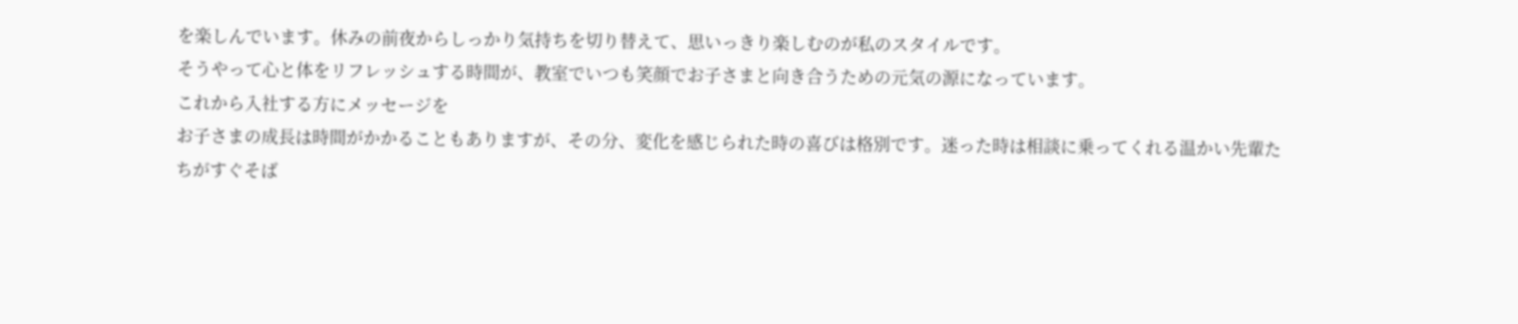を楽しんでいます。休みの前夜からしっかり気持ちを切り替えて、思いっきり楽しむのが私のスタイルです。
そうやって心と体をリフレッシュする時間が、教室でいつも笑顔でお子さまと向き合うための元気の源になっています。
これから入社する方にメッセージを
お子さまの成長は時間がかかることもありますが、その分、変化を感じられた時の喜びは格別です。迷った時は相談に乗ってくれる温かい先輩たちがすぐそば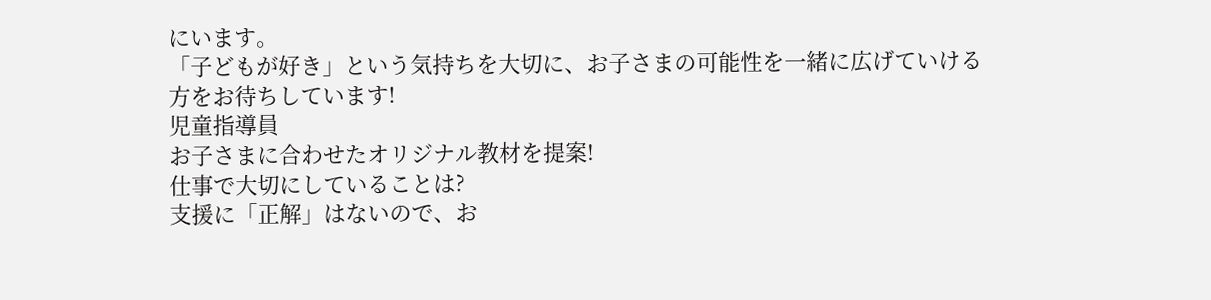にいます。
「子どもが好き」という気持ちを大切に、お子さまの可能性を一緒に広げていける方をお待ちしています!
児童指導員
お子さまに合わせたオリジナル教材を提案!
仕事で大切にしていることは?
支援に「正解」はないので、お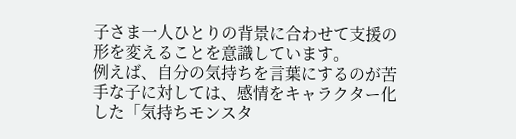子さま一人ひとりの背景に合わせて支援の形を変えることを意識しています。
例えば、自分の気持ちを言葉にするのが苦手な子に対しては、感情をキャラクター化した「気持ちモンスタ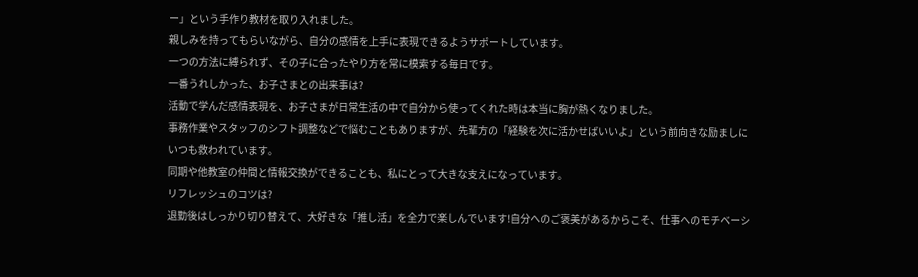ー」という手作り教材を取り入れました。
親しみを持ってもらいながら、自分の感情を上手に表現できるようサポートしています。
一つの方法に縛られず、その子に合ったやり方を常に模索する毎日です。
一番うれしかった、お子さまとの出来事は?
活動で学んだ感情表現を、お子さまが日常生活の中で自分から使ってくれた時は本当に胸が熱くなりました。
事務作業やスタッフのシフト調整などで悩むこともありますが、先輩方の「経験を次に活かせばいいよ」という前向きな励ましにいつも救われています。
同期や他教室の仲間と情報交換ができることも、私にとって大きな支えになっています。
リフレッシュのコツは?
退勤後はしっかり切り替えて、大好きな「推し活」を全力で楽しんでいます!自分へのご褒美があるからこそ、仕事へのモチベーシ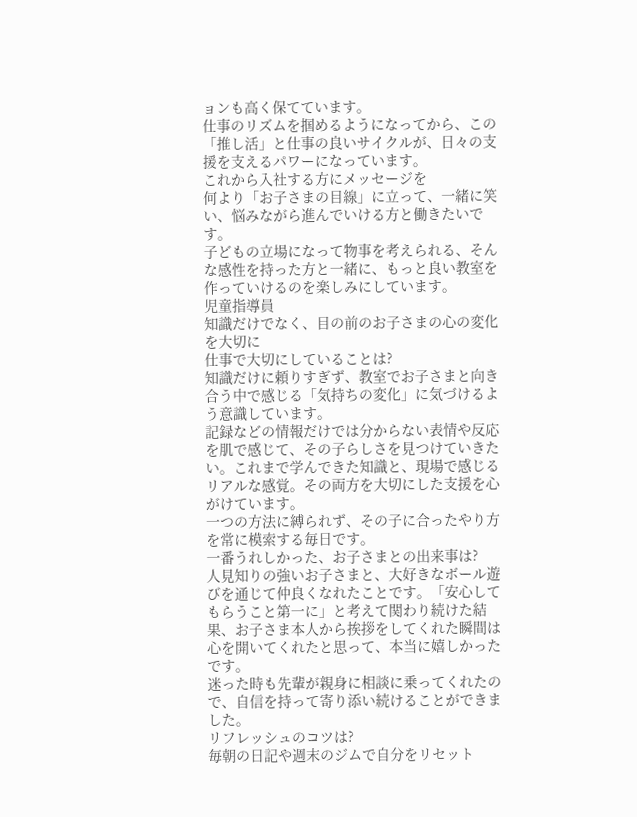ョンも高く保てています。
仕事のリズムを掴めるようになってから、この「推し活」と仕事の良いサイクルが、日々の支援を支えるパワーになっています。
これから入社する方にメッセージを
何より「お子さまの目線」に立って、一緒に笑い、悩みながら進んでいける方と働きたいです。
子どもの立場になって物事を考えられる、そんな感性を持った方と一緒に、もっと良い教室を作っていけるのを楽しみにしています。
児童指導員
知識だけでなく、目の前のお子さまの心の変化を大切に
仕事で大切にしていることは?
知識だけに頼りすぎず、教室でお子さまと向き合う中で感じる「気持ちの変化」に気づけるよう意識しています。
記録などの情報だけでは分からない表情や反応を肌で感じて、その子らしさを見つけていきたい。これまで学んできた知識と、現場で感じるリアルな感覚。その両方を大切にした支援を心がけています。
一つの方法に縛られず、その子に合ったやり方を常に模索する毎日です。
一番うれしかった、お子さまとの出来事は?
人見知りの強いお子さまと、大好きなボール遊びを通じて仲良くなれたことです。「安心してもらうこと第一に」と考えて関わり続けた結果、お子さま本人から挨拶をしてくれた瞬間は心を開いてくれたと思って、本当に嬉しかったです。
迷った時も先輩が親身に相談に乗ってくれたので、自信を持って寄り添い続けることができました。
リフレッシュのコツは?
毎朝の日記や週末のジムで自分をリセット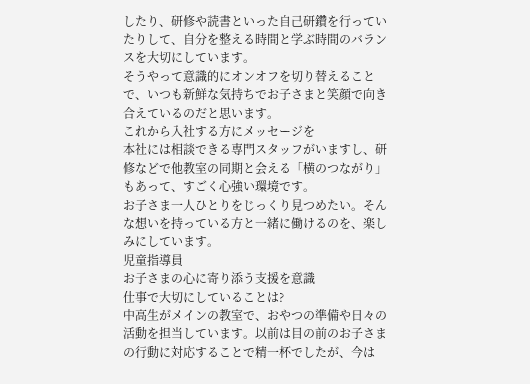したり、研修や読書といった自己研鑽を行っていたりして、自分を整える時間と学ぶ時間のバランスを大切にしています。
そうやって意識的にオンオフを切り替えることで、いつも新鮮な気持ちでお子さまと笑顔で向き合えているのだと思います。
これから入社する方にメッセージを
本社には相談できる専門スタッフがいますし、研修などで他教室の同期と会える「横のつながり」もあって、すごく心強い環境です。
お子さま一人ひとりをじっくり見つめたい。そんな想いを持っている方と一緒に働けるのを、楽しみにしています。
児童指導員
お子さまの心に寄り添う支援を意識
仕事で大切にしていることは?
中高生がメインの教室で、おやつの準備や日々の活動を担当しています。以前は目の前のお子さまの行動に対応することで精一杯でしたが、今は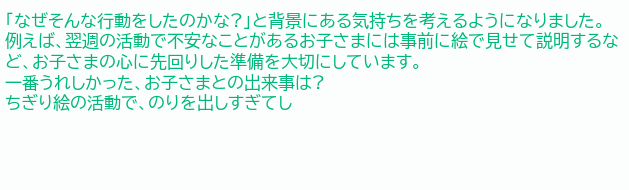「なぜそんな行動をしたのかな?」と背景にある気持ちを考えるようになりました。
例えば、翌週の活動で不安なことがあるお子さまには事前に絵で見せて説明するなど、お子さまの心に先回りした準備を大切にしています。
一番うれしかった、お子さまとの出来事は?
ちぎり絵の活動で、のりを出しすぎてし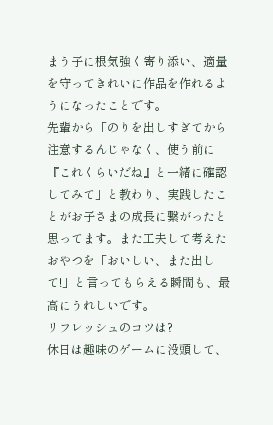まう子に根気強く寄り添い、適量を守ってきれいに作品を作れるようになったことです。
先輩から「のりを出しすぎてから注意するんじゃなく、使う前に『これくらいだね』と一緒に確認してみて」と教わり、実践したことがお子さまの成長に繋がったと思ってます。また工夫して考えたおやつを「おいしい、また出して!」と言ってもらえる瞬間も、最高にうれしいです。
リフレッシュのコツは?
休日は趣味のゲームに没頭して、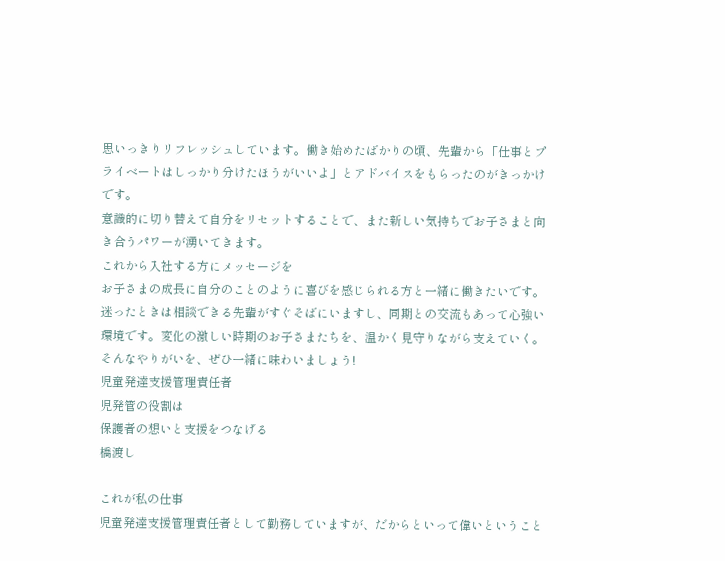思いっきりリフレッシュしています。働き始めたばかりの頃、先輩から「仕事とプライベートはしっかり分けたほうがいいよ」とアドバイスをもらったのがきっかけです。
意識的に切り替えて自分をリセットすることで、また新しい気持ちでお子さまと向き合うパワーが湧いてきます。
これから入社する方にメッセージを
お子さまの成長に自分のことのように喜びを感じられる方と一緒に働きたいです。迷ったときは相談できる先輩がすぐそばにいますし、同期との交流もあって心強い環境です。変化の激しい時期のお子さまたちを、温かく見守りながら支えていく。そんなやりがいを、ぜひ一緒に味わいましょう!
児童発達支援管理責任者
児発管の役割は
保護者の想いと支援をつなげる
橋渡し

これが私の仕事
児童発達支援管理責任者として勤務していますが、だからといって偉いということ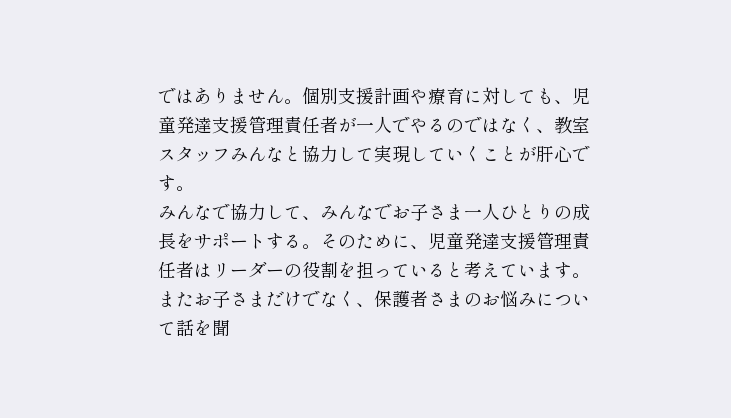ではありません。個別支援計画や療育に対しても、児童発達支援管理責任者が一人でやるのではなく、教室スタッフみんなと協力して実現していくことが肝心です。
みんなで協力して、みんなでお子さま一人ひとりの成長をサポートする。そのために、児童発達支援管理責任者はリーダーの役割を担っていると考えています。
またお子さまだけでなく、保護者さまのお悩みについて話を聞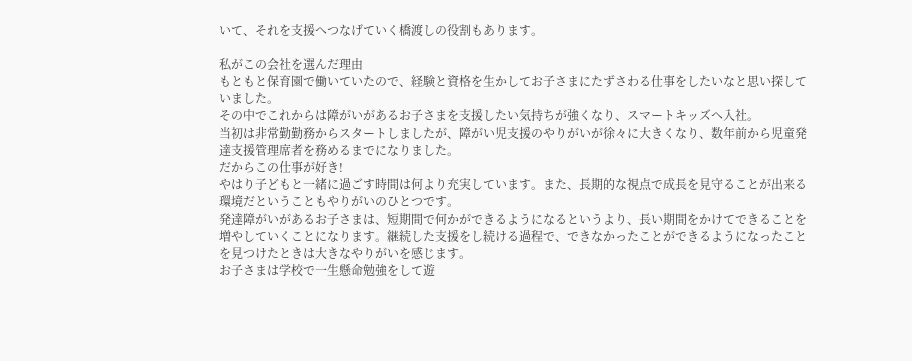いて、それを支援へつなげていく橋渡しの役割もあります。

私がこの会社を選んだ理由
もともと保育園で働いていたので、経験と資格を生かしてお子さまにたずさわる仕事をしたいなと思い探していました。
その中でこれからは障がいがあるお子さまを支援したい気持ちが強くなり、スマートキッズへ入社。
当初は非常勤勤務からスタートしましたが、障がい児支援のやりがいが徐々に大きくなり、数年前から児童発達支援管理席者を務めるまでになりました。
だからこの仕事が好き!
やはり子どもと一緒に過ごす時間は何より充実しています。また、長期的な視点で成長を見守ることが出来る環境だということもやりがいのひとつです。
発達障がいがあるお子さまは、短期間で何かができるようになるというより、長い期間をかけてできることを増やしていくことになります。継続した支援をし続ける過程で、できなかったことができるようになったことを見つけたときは大きなやりがいを感じます。
お子さまは学校で一生懸命勉強をして遊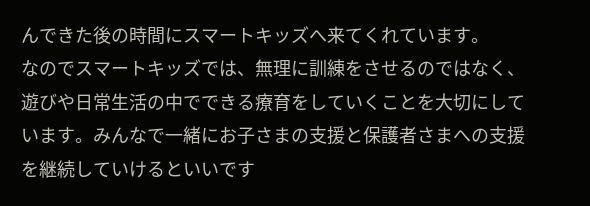んできた後の時間にスマートキッズへ来てくれています。
なのでスマートキッズでは、無理に訓練をさせるのではなく、遊びや日常生活の中でできる療育をしていくことを大切にしています。みんなで一緒にお子さまの支援と保護者さまへの支援を継続していけるといいです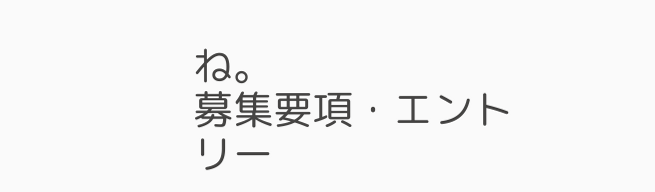ね。
募集要項・エントリー